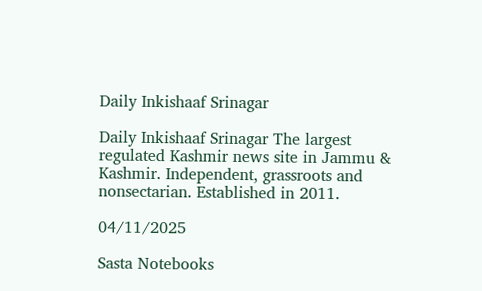Daily Inkishaaf Srinagar

Daily Inkishaaf Srinagar The largest regulated Kashmir news site in Jammu & Kashmir. Independent, grassroots and nonsectarian. Established in 2011.

04/11/2025

Sasta Notebooks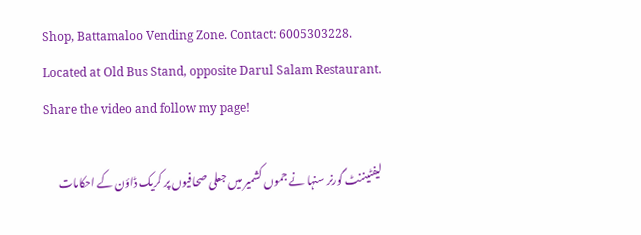Shop, Battamaloo Vending Zone. Contact: 6005303228. Located at Old Bus Stand, opposite Darul Salam Restaurant. Share the video and follow my page!

لیفٹیننٹ گورنر سنہا نے جموں کشمیر میں جعلی صحافیوں پر کریک ڈاؤن کے احکامات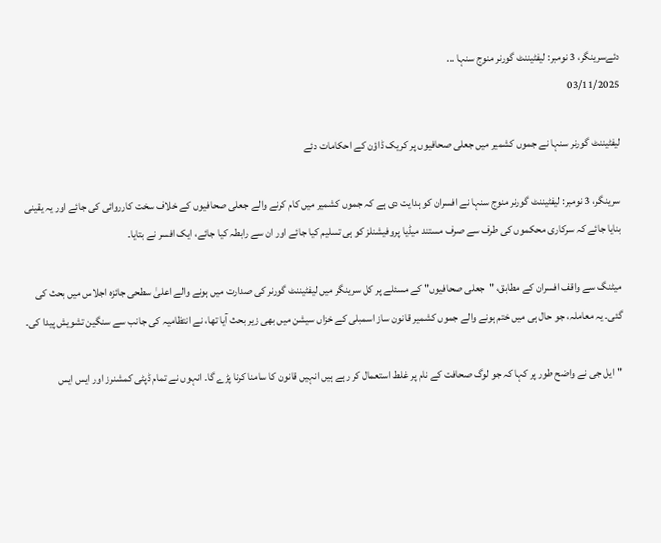دئےسرینگر، 3 نومبر: لیفٹیننٹ گورنر منوج سنہا ...
03/11/2025

لیفٹیننٹ گورنر سنہا نے جموں کشمیر میں جعلی صحافیوں پر کریک ڈاؤن کے احکامات دئے

سرینگر، 3 نومبر: لیفٹیننٹ گورنر منوج سنہا نے افسران کو ہدایت دی ہے کہ جموں کشمیر میں کام کرنے والے جعلی صحافیوں کے خلاف سخت کارروائی کی جائے اور یہ یقینی بنایا جائے کہ سرکاری محکموں کی طرف سے صرف مستند میڈیا پروفیشنلز کو ہی تسلیم کیا جائے اور ان سے رابطہ کیا جائے، ایک افسر نے بتایا۔

میٹنگ سے واقف افسران کے مطابق، "جعلی صحافیوں" کے مسئلے پر کل سرینگر میں لیفٹیننٹ گورنر کی صدارت میں ہونے والے اعلیٰ سطحی جائزہ اجلاس میں بحث کی گئی۔ یہ معاملہ، جو حال ہی میں ختم ہونے والے جموں کشمیر قانون ساز اسمبلی کے خزاں سیشن میں بھی زیر بحث آیا تھا، نے انتظامیہ کی جانب سے سنگین تشویش پیدا کی۔

"ایل جی نے واضح طور پر کہا کہ جو لوگ صحافت کے نام پر غلط استعمال کر رہے ہیں انہیں قانون کا سامنا کرنا پڑے گا۔ انہوں نے تمام ڈپٹی کمشنرز اور ایس ایس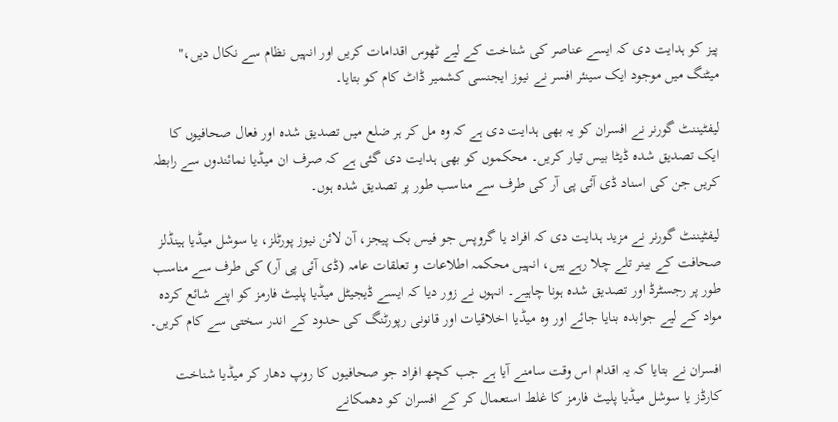پیز کو ہدایت دی کہ ایسے عناصر کی شناخت کے لیے ٹھوس اقدامات کریں اور انہیں نظام سے نکال دیں،" میٹنگ میں موجود ایک سینئر افسر نے نیوز ایجنسی کشمیر ڈاٹ کام کو بتایا۔

لیفٹیننٹ گورنر نے افسران کو یہ بھی ہدایت دی ہے کہ وہ مل کر ہر ضلع میں تصدیق شدہ اور فعال صحافیوں کا ایک تصدیق شدہ ڈیٹا بیس تیار کریں۔ محکموں کو بھی ہدایت دی گئی ہے کہ صرف ان میڈیا نمائندوں سے رابطہ کریں جن کی اسناد ڈی آئی پی آر کی طرف سے مناسب طور پر تصدیق شدہ ہوں۔

لیفٹیننٹ گورنر نے مزید ہدایت دی کہ افراد یا گروپس جو فیس بک پیجز، آن لائن نیوز پورٹلز، یا سوشل میڈیا ہینڈلز صحافت کے بینر تلے چلا رہے ہیں، انہیں محکمہ اطلاعات و تعلقات عامہ (ڈی آئی پی آر) کی طرف سے مناسب طور پر رجسٹرڈ اور تصدیق شدہ ہونا چاہیے۔ انہوں نے زور دیا کہ ایسے ڈیجیٹل میڈیا پلیٹ فارمز کو اپنے شائع کردہ مواد کے لیے جوابدہ بنایا جائے اور وہ میڈیا اخلاقیات اور قانونی رپورٹنگ کی حدود کے اندر سختی سے کام کریں۔

افسران نے بتایا کہ یہ اقدام اس وقت سامنے آیا ہے جب کچھ افراد جو صحافیوں کا روپ دھار کر میڈیا شناخت کارڈز یا سوشل میڈیا پلیٹ فارمز کا غلط استعمال کر کے افسران کو دھمکانے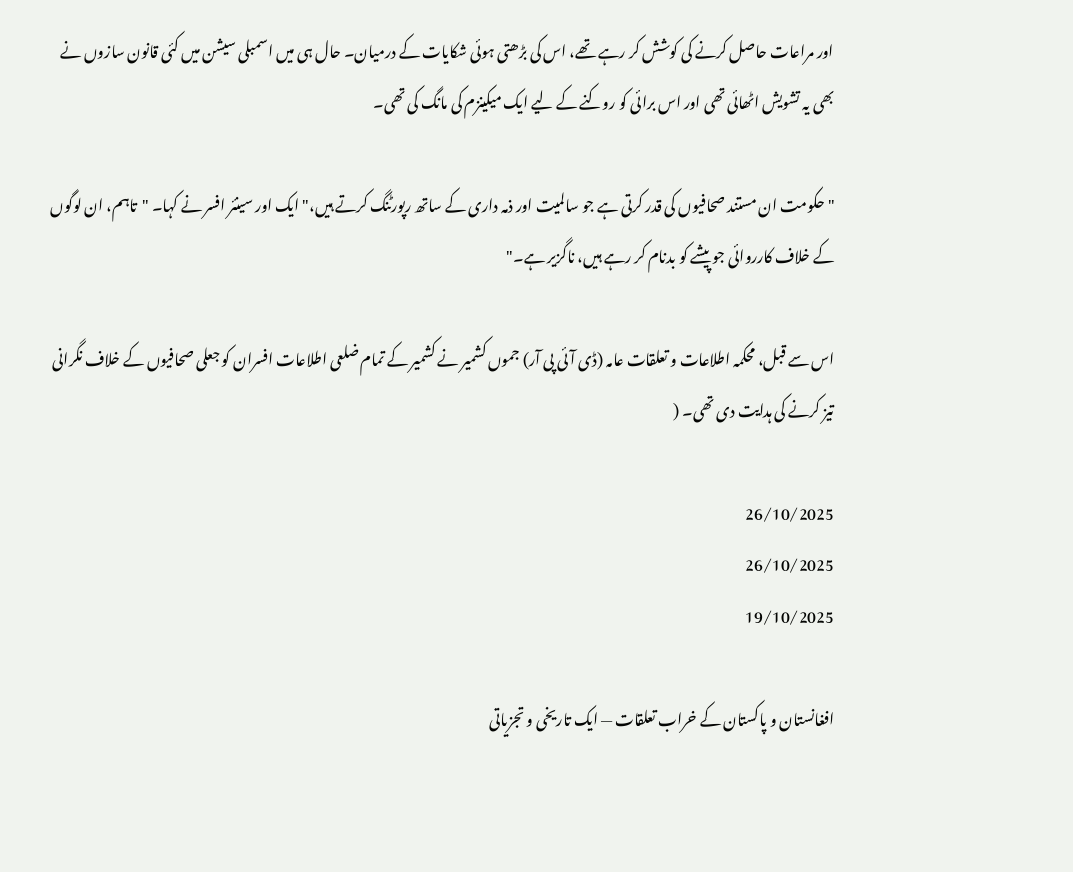اور مراعات حاصل کرنے کی کوشش کر رہے تھے، اس کی بڑھتی ہوئی شکایات کے درمیان۔ حال ہی میں اسمبلی سیشن میں کئی قانون سازوں نے بھی یہ تشویش اٹھائی تھی اور اس برائی کو روکنے کے لیے ایک میکینزم کی مانگ کی تھی۔

"حکومت ان مستند صحافیوں کی قدر کرتی ہے جو سالمیت اور ذمہ داری کے ساتھ رپورٹنگ کرتے ہیں،" ایک اور سینئر افسر نے کہا۔ "تاہم، ان لوگوں کے خلاف کارروائی جو پیشے کو بدنام کر رہے ہیں، ناگزیر ہے۔"

اس سے قبل، محکمہ اطلاعات و تعلقات عامہ (ڈی آئی پی آر) جموں کشمیر نے کشمیر کے تمام ضلعی اطلاعات افسران کو جعلی صحافیوں کے خلاف نگرانی تیز کرنے کی ہدایت دی تھی۔ (

26/10/2025
26/10/2025
19/10/2025

افغانستان و پاکستان کے خراب تعلقات — ایک تاریخی و تجزیاتی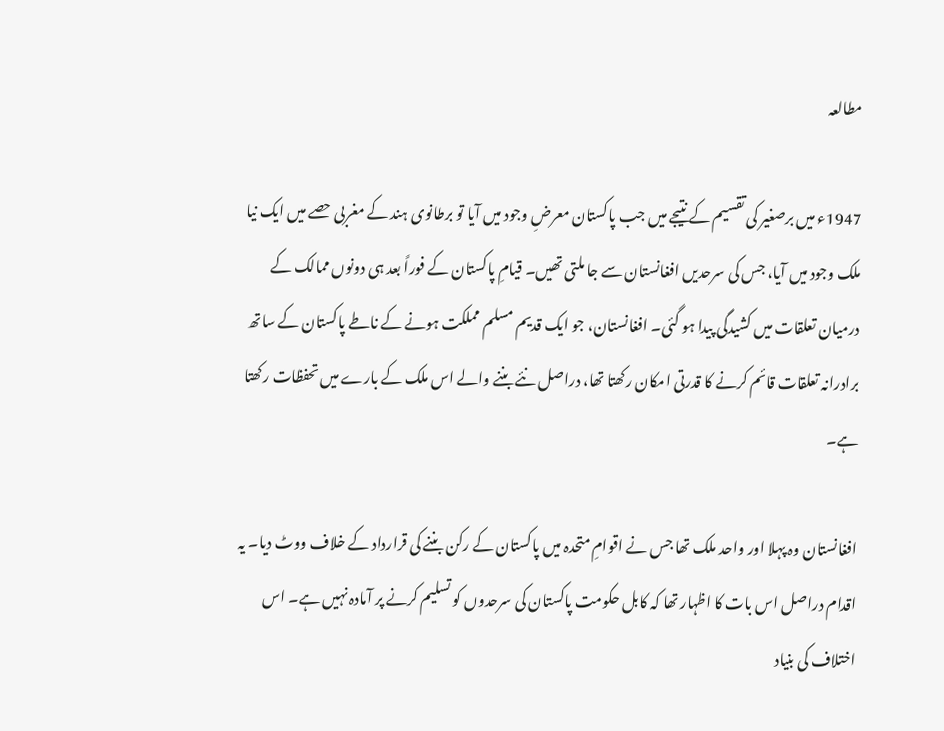مطالعہ

1947ء میں برصغیر کی تقسیم کے نتیجے میں جب پاکستان معرضِ وجود میں آیا تو برطانوی ہند کے مغربی حصے میں ایک نیا ملک وجود میں آیا، جس کی سرحدیں افغانستان سے جا ملتی تھیں۔ قیامِ پاکستان کے فوراً بعد ہی دونوں ممالک کے درمیان تعلقات میں کشیدگی پیدا ہو گئی۔ افغانستان، جو ایک قدیم مسلم مملکت ہونے کے ناطے پاکستان کے ساتھ برادرانہ تعلقات قائم کرنے کا قدرتی امکان رکھتا تھا، دراصل نئے بننے والے اس ملک کے بارے میں تحفظات رکھتا ہے۔

افغانستان وہ پہلا اور واحد ملک تھا جس نے اقوامِ متحدہ میں پاکستان کے رکن بننے کی قرارداد کے خلاف ووٹ دیا۔ یہ اقدام دراصل اس بات کا اظہار تھا کہ کابل حکومت پاکستان کی سرحدوں کو تسلیم کرنے پر آمادہ نہیں ہے۔ اس اختلاف کی بنیاد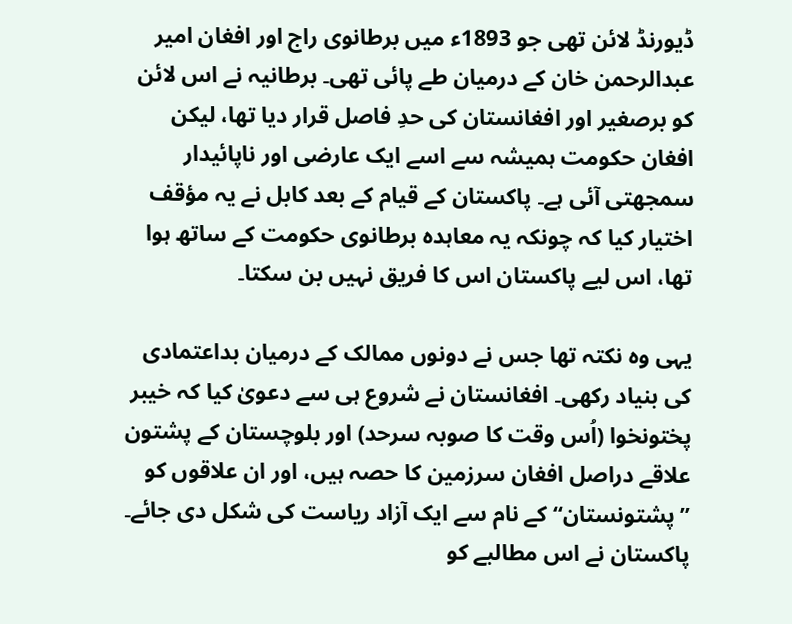ڈیورنڈ لائن تھی جو 1893ء میں برطانوی راج اور افغان امیر عبدالرحمن خان کے درمیان طے پائی تھی۔ برطانیہ نے اس لائن کو برصغیر اور افغانستان کی حدِ فاصل قرار دیا تھا، لیکن افغان حکومت ہمیشہ سے اسے ایک عارضی اور ناپائیدار سمجھتی آئی ہے۔ پاکستان کے قیام کے بعد کابل نے یہ مؤقف اختیار کیا کہ چونکہ یہ معاہدہ برطانوی حکومت کے ساتھ ہوا تھا، اس لیے پاکستان اس کا فریق نہیں بن سکتا۔

یہی وہ نکتہ تھا جس نے دونوں ممالک کے درمیان بداعتمادی کی بنیاد رکھی۔ افغانستان نے شروع ہی سے دعویٰ کیا کہ خیبر پختونخوا (اُس وقت کا صوبہ سرحد) اور بلوچستان کے پشتون علاقے دراصل افغان سرزمین کا حصہ ہیں، اور ان علاقوں کو ’’پشتونستان‘‘ کے نام سے ایک آزاد ریاست کی شکل دی جائے۔ پاکستان نے اس مطالبے کو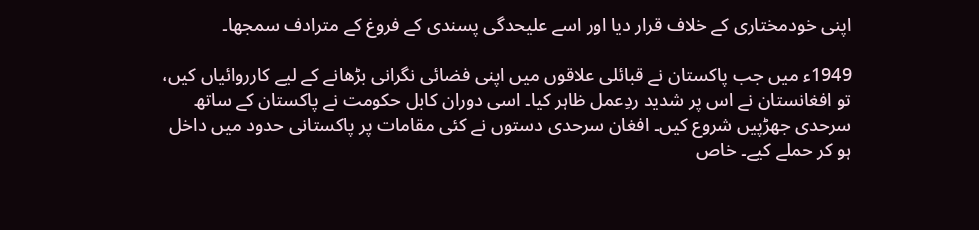اپنی خودمختاری کے خلاف قرار دیا اور اسے علیحدگی پسندی کے فروغ کے مترادف سمجھا۔

1949ء میں جب پاکستان نے قبائلی علاقوں میں اپنی فضائی نگرانی بڑھانے کے لیے کارروائیاں کیں، تو افغانستان نے اس پر شدید ردِعمل ظاہر کیا۔ اسی دوران کابل حکومت نے پاکستان کے ساتھ سرحدی جھڑپیں شروع کیں۔ افغان سرحدی دستوں نے کئی مقامات پر پاکستانی حدود میں داخل ہو کر حملے کیے۔ خاص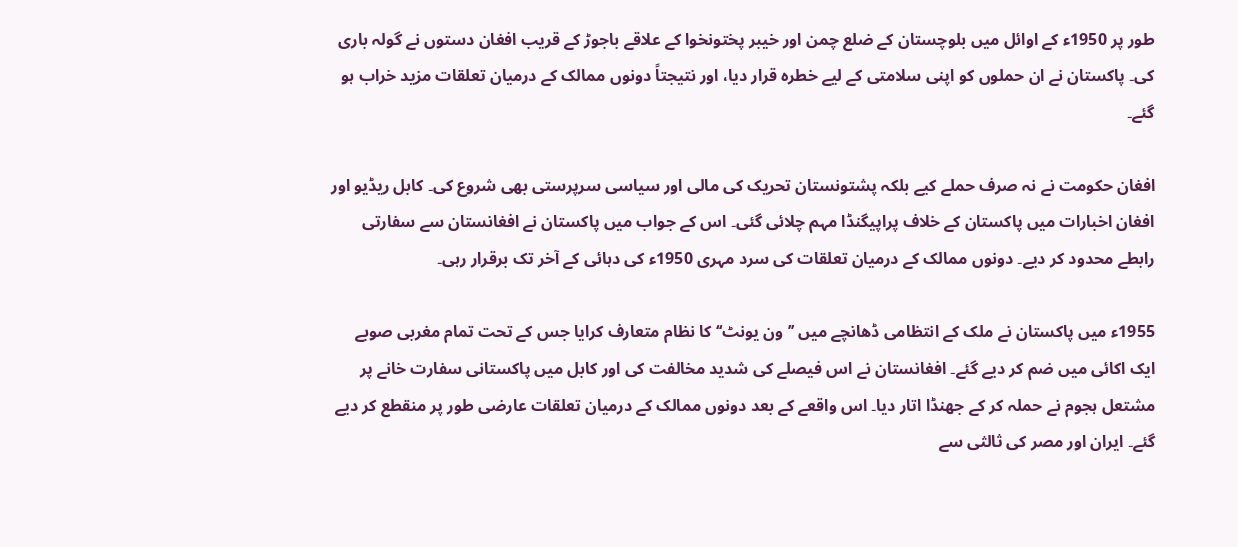طور پر 1950ء کے اوائل میں بلوچستان کے ضلع چمن اور خیبر پختونخوا کے علاقے باجوڑ کے قریب افغان دستوں نے گولہ باری کی۔ پاکستان نے ان حملوں کو اپنی سلامتی کے لیے خطرہ قرار دیا، اور نتیجتاً دونوں ممالک کے درمیان تعلقات مزید خراب ہو گئے۔

افغان حکومت نے نہ صرف حملے کیے بلکہ پشتونستان تحریک کی مالی اور سیاسی سرپرستی بھی شروع کی۔ کابل ریڈیو اور افغان اخبارات میں پاکستان کے خلاف پراپیگنڈا مہم چلائی گئی۔ اس کے جواب میں پاکستان نے افغانستان سے سفارتی رابطے محدود کر دیے۔ دونوں ممالک کے درمیان تعلقات کی سرد مہری 1950ء کی دہائی کے آخر تک برقرار رہی۔

1955ء میں پاکستان نے ملک کے انتظامی ڈھانچے میں ’’ون یونٹ‘‘ کا نظام متعارف کرایا جس کے تحت تمام مغربی صوبے ایک اکائی میں ضم کر دیے گئے۔ افغانستان نے اس فیصلے کی شدید مخالفت کی اور کابل میں پاکستانی سفارت خانے پر مشتعل ہجوم نے حملہ کر کے جھنڈا اتار دیا۔ اس واقعے کے بعد دونوں ممالک کے درمیان تعلقات عارضی طور پر منقطع کر دیے گئے۔ ایران اور مصر کی ثالثی سے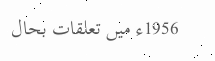1956ء میں تعلقات بحال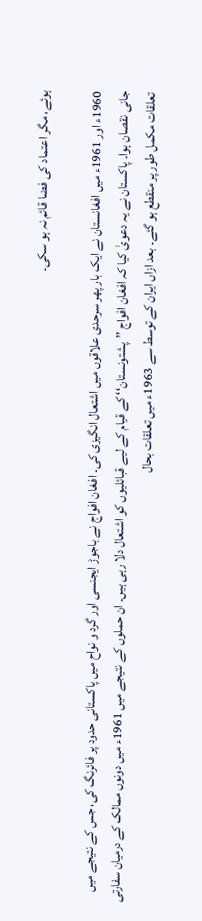ہوئے، مگر اعتماد کی فضا قائم نہ ہو سکی۔

1960ء اور 1961ء میں افغانستان نے ایک بار پھر سرحدی علاقوں میں اشتعال انگیزی کی۔ افغان افواج نے باجوڑ ایجنسی اور گرد و نواح میں پاکستانی حدود پر فائرنگ کی، جس کے نتیجے میں جانی نقصان ہوا۔ پاکستان نے یہ دعویٰ کیا کہ افغان افواج ’’پشتونستان‘‘ کے قیام کے لیے قبائلیوں کو اشتعال دلا رہی ہیں۔ ان حملوں کے نتیجے میں 1961ء میں دونوں ممالک کے درمیان سفارتی تعلقات مکمل طور پر منقطع ہو گئے۔ بعد ازاں ایران کے توسط سے 1963ء میں تعلقات بحال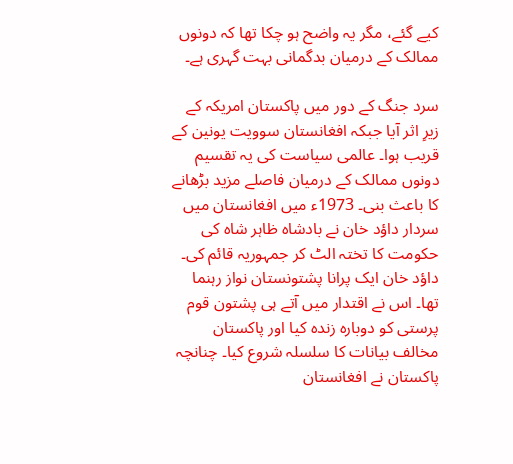کیے گئے، مگر یہ واضح ہو چکا تھا کہ دونوں ممالک کے درمیان بدگمانی بہت گہری ہے۔

سرد جنگ کے دور میں پاکستان امریکہ کے زیرِ اثر آیا جبکہ افغانستان سوویت یونین کے قریب ہوا۔ عالمی سیاست کی یہ تقسیم دونوں ممالک کے درمیان فاصلے مزید بڑھانے کا باعث بنی۔ 1973ء میں افغانستان میں سردار داؤد خان نے بادشاہ ظاہر شاہ کی حکومت کا تختہ الٹ کر جمہوریہ قائم کی۔ داؤد خان ایک پرانا پشتونستان نواز رہنما تھا۔ اس نے اقتدار میں آتے ہی پشتون قوم پرستی کو دوبارہ زندہ کیا اور پاکستان مخالف بیانات کا سلسلہ شروع کیا۔ چنانچہ پاکستان نے افغانستان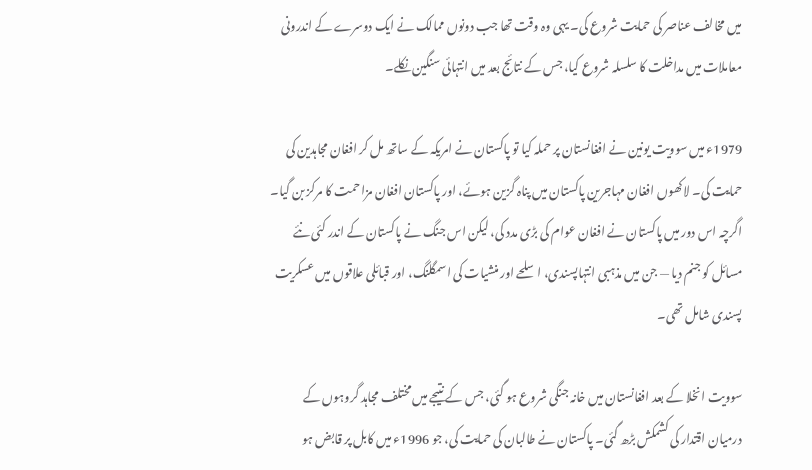میں مخالف عناصر کی حمایت شروع کی۔ یہی وہ وقت تھا جب دونوں ممالک نے ایک دوسرے کے اندرونی معاملات میں مداخلت کا سلسلہ شروع کیا، جس کے نتائج بعد میں انتہائی سنگین نکلے۔

1979ء میں سوویت یونین نے افغانستان پر حملہ کیا تو پاکستان نے امریکہ کے ساتھ مل کر افغان مجاہدین کی حمایت کی۔ لاکھوں افغان مہاجرین پاکستان میں پناہ گزین ہوئے، اور پاکستان افغان مزاحمت کا مرکز بن گیا۔ اگرچہ اس دور میں پاکستان نے افغان عوام کی بڑی مدد کی، لیکن اس جنگ نے پاکستان کے اندر کئی نئے مسائل کو جنم دیا — جن میں مذہبی انتہاپسندی، اسلحے اور منشیات کی اسمگلنگ، اور قبائلی علاقوں میں عسکریت پسندی شامل تھی۔

سوویت انخلا کے بعد افغانستان میں خانہ جنگی شروع ہو گئی، جس کے نتیجے میں مختلف مجاہد گروہوں کے درمیان اقتدار کی کشمکش بڑھ گئی۔ پاکستان نے طالبان کی حمایت کی، جو 1996ء میں کابل پر قابض ہو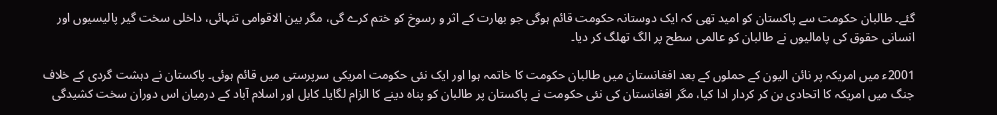گئے۔ طالبان حکومت سے پاکستان کو امید تھی کہ ایک دوستانہ حکومت قائم ہوگی جو بھارت کے اثر و رسوخ کو ختم کرے گی، مگر بین الاقوامی تنہائی، داخلی سخت گیر پالیسیوں اور انسانی حقوق کی پامالیوں نے طالبان کو عالمی سطح پر الگ تھلگ کر دیا۔

2001ء میں امریکہ پر نائن الیون کے حملوں کے بعد افغانستان میں طالبان حکومت کا خاتمہ ہوا اور ایک نئی حکومت امریکی سرپرستی میں قائم ہوئی۔ پاکستان نے دہشت گردی کے خلاف جنگ میں امریکہ کا اتحادی بن کر کردار ادا کیا، مگر افغانستان کی نئی حکومت نے پاکستان پر طالبان کو پناہ دینے کا الزام لگایا۔ کابل اور اسلام آباد کے درمیان اس دوران سخت کشیدگی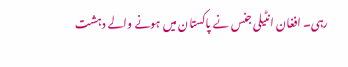رہی۔ افغان انٹیلی جنس نے پاکستان میں ہونے والے دہشت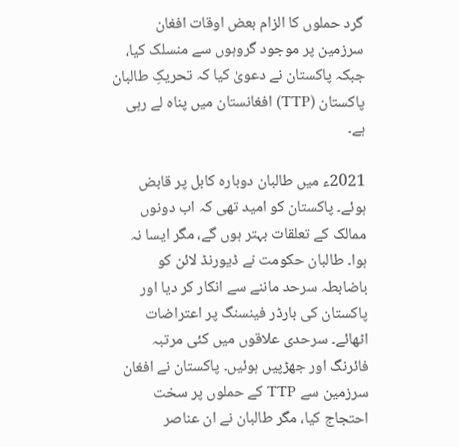گرد حملوں کا الزام بعض اوقات افغان سرزمین پر موجود گروہوں سے منسلک کیا، جبکہ پاکستان نے دعویٰ کیا کہ تحریکِ طالبان پاکستان (TTP) افغانستان میں پناہ لے رہی ہے۔

2021ء میں طالبان دوبارہ کابل پر قابض ہوئے۔ پاکستان کو امید تھی کہ اب دونوں ممالک کے تعلقات بہتر ہوں گے، مگر ایسا نہ ہوا۔ طالبان حکومت نے ڈیورنڈ لائن کو باضابطہ سرحد ماننے سے انکار کر دیا اور پاکستان کی بارڈر فینسنگ پر اعتراضات اٹھائے۔ سرحدی علاقوں میں کئی مرتبہ فائرنگ اور جھڑپیں ہوئیں۔ پاکستان نے افغان سرزمین سے TTP کے حملوں پر سخت احتجاج کیا، مگر طالبان نے ان عناصر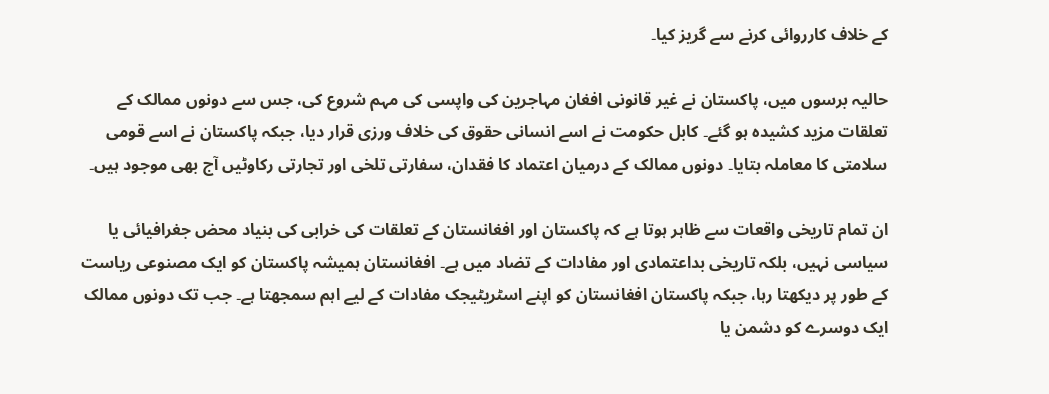کے خلاف کارروائی کرنے سے گریز کیا۔

حالیہ برسوں میں، پاکستان نے غیر قانونی افغان مہاجرین کی واپسی کی مہم شروع کی، جس سے دونوں ممالک کے تعلقات مزید کشیدہ ہو گئے۔ کابل حکومت نے اسے انسانی حقوق کی خلاف ورزی قرار دیا، جبکہ پاکستان نے اسے قومی سلامتی کا معاملہ بتایا۔ دونوں ممالک کے درمیان اعتماد کا فقدان، سفارتی تلخی اور تجارتی رکاوٹیں آج بھی موجود ہیں۔

ان تمام تاریخی واقعات سے ظاہر ہوتا ہے کہ پاکستان اور افغانستان کے تعلقات کی خرابی کی بنیاد محض جغرافیائی یا سیاسی نہیں، بلکہ تاریخی بداعتمادی اور مفادات کے تضاد میں ہے۔ افغانستان ہمیشہ پاکستان کو ایک مصنوعی ریاست کے طور پر دیکھتا رہا، جبکہ پاکستان افغانستان کو اپنے اسٹریٹیجک مفادات کے لیے اہم سمجھتا ہے۔ جب تک دونوں ممالک ایک دوسرے کو دشمن یا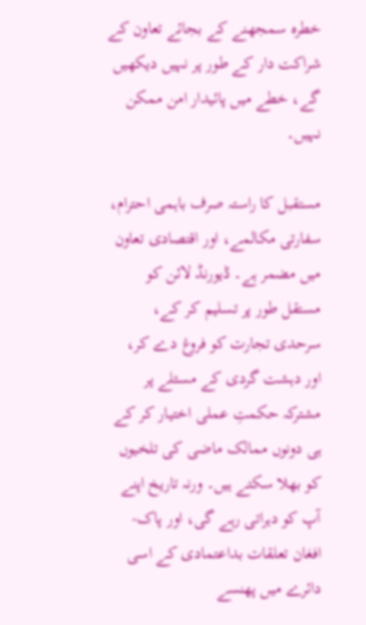خطرہ سمجھنے کے بجائے تعاون کے شراکت دار کے طور پر نہیں دیکھیں گے، خطے میں پائیدار امن ممکن نہیں۔

مستقبل کا راستہ صرف باہمی احترام، سفارتی مکالمے، اور اقتصادی تعاون میں مضمر ہے۔ ڈیورنڈ لائن کو مستقل طور پر تسلیم کر کے، سرحدی تجارت کو فروغ دے کر، اور دہشت گردی کے مسئلے پر مشترکہ حکمتِ عملی اختیار کر کے ہی دونوں ممالک ماضی کی تلخیوں کو بھلا سکتے ہیں۔ ورنہ تاریخ اپنے آپ کو دہراتی رہے گی، اور پاک-افغان تعلقات بداعتمادی کے اسی دائرے میں پھنسے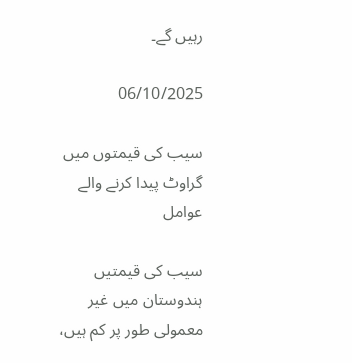رہیں گے۔

06/10/2025

سیب کی قیمتوں میں گراوٹ پیدا کرنے والے عوامل

سیب کی قیمتیں ہندوستان میں غیر معمولی طور پر کم ہیں،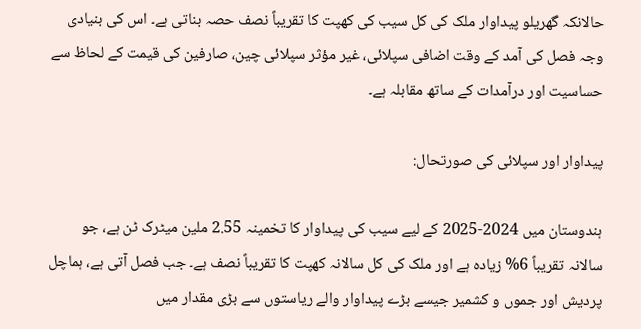حالانکہ گھریلو پیداوار ملک کی کل سیب کی کھپت کا تقریباً نصف حصہ بناتی ہے۔ اس کی بنیادی وجہ فصل کی آمد کے وقت اضافی سپلائی، غیر مؤثر سپلائی چین، صارفین کی قیمت کے لحاظ سے حساسیت اور درآمدات کے ساتھ مقابلہ ہے۔

پیداوار اور سپلائی کی صورتحال:

ہندوستان میں 2024-2025 کے لیے سیب کی پیداوار کا تخمینہ 2.55 ملین میٹرک ٹن ہے، جو سالانہ تقریباً 6% زیادہ ہے اور ملک کی کل سالانہ کھپت کا تقریباً نصف ہے۔ جب فصل آتی ہے، ہماچل پردیش اور جموں و کشمیر جیسے بڑے پیداوار والے ریاستوں سے بڑی مقدار میں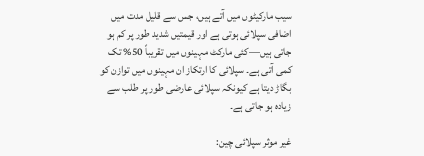سیب مارکیٹوں میں آتے ہیں، جس سے قلیل مدت میں اضافی سپلائی ہوتی ہے اور قیمتیں شدید طور پر کم ہو جاتی ہیں—کئی مارکٹ مہینوں میں تقریباً 50% تک کمی آتی ہے۔ سپلائی کا ارتکاز ان مہینوں میں توازن کو بگاڑ دیتا ہے کیونکہ سپلائی عارضی طور پر طلب سے زیادہ ہو جاتی ہے۔

غیر موثر سپلائی چین: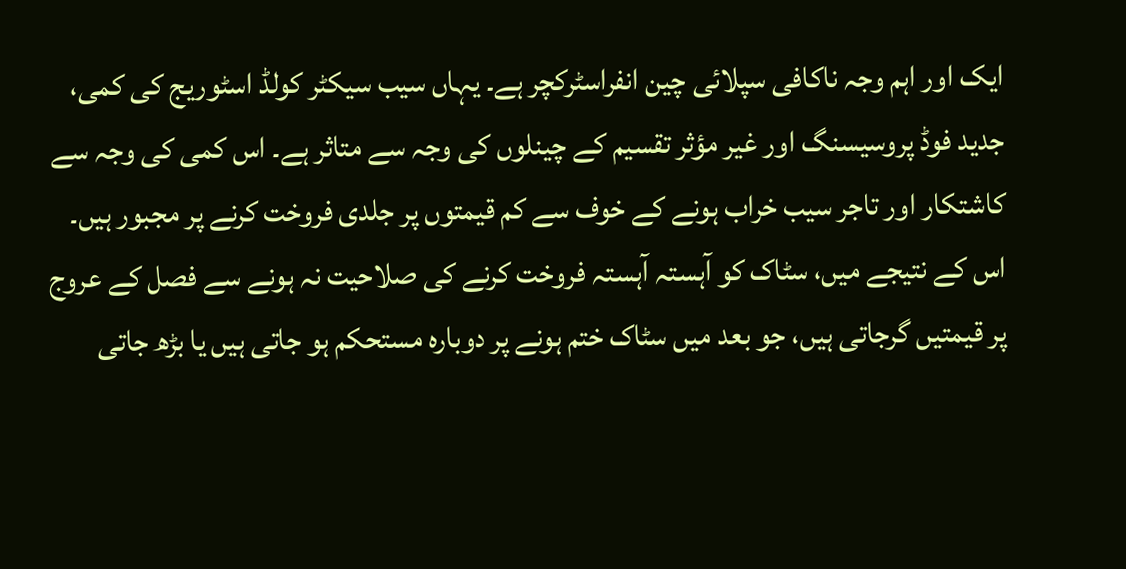ایک اور اہم وجہ ناکافی سپلائی چین انفراسٹرکچر ہے۔ یہاں سیب سیکٹر کولڈ اسٹوریج کی کمی، جدید فوڈ پروسیسنگ اور غیر مؤثر تقسیم کے چینلوں کی وجہ سے متاثر ہے۔ اس کمی کی وجہ سے کاشتکار اور تاجر سیب خراب ہونے کے خوف سے کم قیمتوں پر جلدی فروخت کرنے پر مجبور ہیں۔ اس کے نتیجے میں، سٹاک کو آہستہ آہستہ فروخت کرنے کی صلاحیت نہ ہونے سے فصل کے عروج پر قیمتیں گرجاتی ہیں، جو بعد میں سٹاک ختم ہونے پر دوبارہ مستحکم ہو جاتی ہیں یا بڑھ جاتی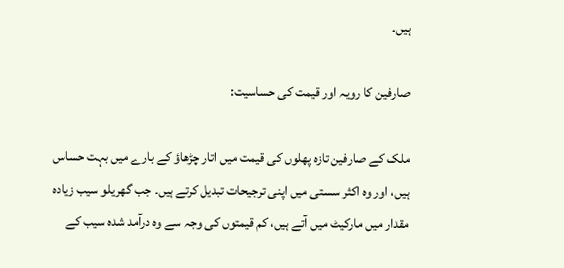ہیں۔

صارفین کا رویہ اور قیمت کی حساسیت:

ملک کے صارفین تازہ پھلوں کی قیمت میں اتار چڑھاؤ کے بارے میں بہت حساس ہیں، اور وہ اکثر سستی میں اپنی ترجیحات تبدیل کرتے ہیں۔ جب گھریلو سیب زیادہ مقدار میں مارکیٹ میں آتے ہیں، کم قیمتوں کی وجہ سے وہ درآمد شدہ سیب کے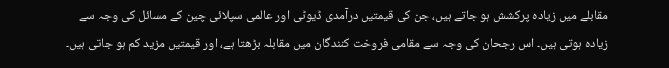مقابلے میں زیادہ پرکشش ہو جاتے ہیں، جن کی قیمتیں درآمدی ڈیوٹی اور عالمی سپلائی چین کے مسائل کی وجہ سے زیادہ ہوتی ہیں۔ اس رجحان کی وجہ سے مقامی فروخت کنندگان میں مقابلہ بڑھتا ہے، اور قیمتیں مزید کم ہو جاتی ہیں۔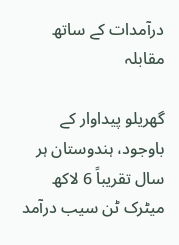درآمدات کے ساتھ مقابلہ

گھریلو پیداوار کے باوجود، ہندوستان ہر سال تقریباً 6 لاکھ میٹرک ٹن سیب درآمد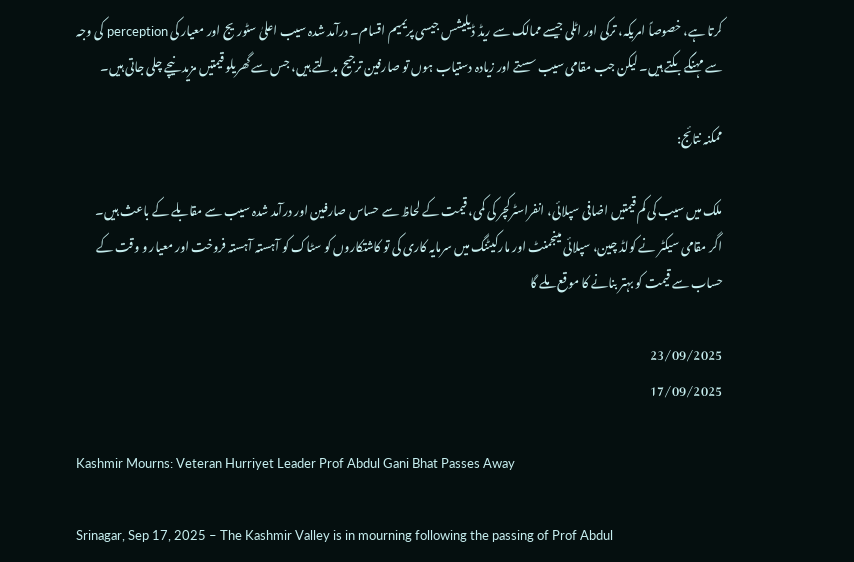کرتا ہے، خصوصاً امریکہ، ترکی اور اٹلی جیسے ممالک سے ریڈ ڈیلیشس جیسی پریمیم اقسام۔ درآمد شدہ سیب اعلیٰ سٹوریج اور معیار کی perception کی وجہ سے مہنگے بکتے ہیں۔ لیکن جب مقامی سیب سستے اور زیادہ دستیاب ہوں تو صارفین ترجیح بدلتے ہیں، جس سے گھریلو قیمتیں مزید نیچے چلی جاتی ہیں۔

ممکنہ نتائج:

ملک میں سیب کی کم قیمتیں اضافی سپلائی، انفراسٹرکچر کی کمی، قیمت کے لحاظ سے حساس صارفین اور درآمد شدہ سیب سے مقابلے کے باعث ہیں۔ اگر مقامی سیکٹر نے کولڈ چین، سپلائی مینجمنٹ اور مارکیٹنگ میں سرمایہ کاری کی تو کاشتکاروں کو سٹاک کو آہستہ آہستہ فروخت اور معیار و وقت کے حساب سے قیمت کو بہتر بنانے کا موقع ملے گا

23/09/2025
17/09/2025

Kashmir Mourns: Veteran Hurriyet Leader Prof Abdul Gani Bhat Passes Away

Srinagar, Sep 17, 2025 – The Kashmir Valley is in mourning following the passing of Prof Abdul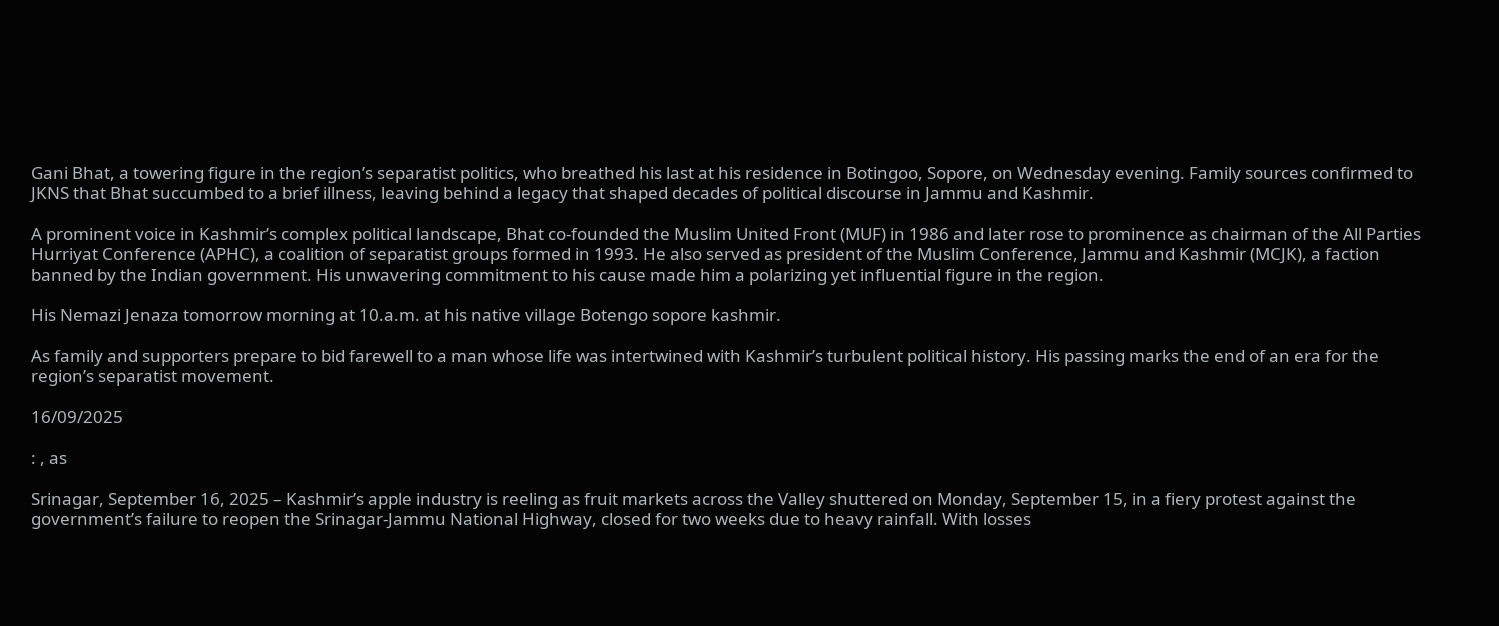Gani Bhat, a towering figure in the region’s separatist politics, who breathed his last at his residence in Botingoo, Sopore, on Wednesday evening. Family sources confirmed to JKNS that Bhat succumbed to a brief illness, leaving behind a legacy that shaped decades of political discourse in Jammu and Kashmir.

A prominent voice in Kashmir’s complex political landscape, Bhat co-founded the Muslim United Front (MUF) in 1986 and later rose to prominence as chairman of the All Parties Hurriyat Conference (APHC), a coalition of separatist groups formed in 1993. He also served as president of the Muslim Conference, Jammu and Kashmir (MCJK), a faction banned by the Indian government. His unwavering commitment to his cause made him a polarizing yet influential figure in the region.

His Nemazi Jenaza tomorrow morning at 10.a.m. at his native village Botengo sopore kashmir.

As family and supporters prepare to bid farewell to a man whose life was intertwined with Kashmir’s turbulent political history. His passing marks the end of an era for the region’s separatist movement.

16/09/2025

: , as

Srinagar, September 16, 2025 – Kashmir’s apple industry is reeling as fruit markets across the Valley shuttered on Monday, September 15, in a fiery protest against the government’s failure to reopen the Srinagar-Jammu National Highway, closed for two weeks due to heavy rainfall. With losses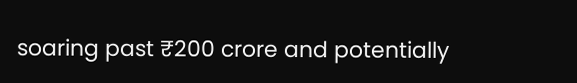soaring past ₹200 crore and potentially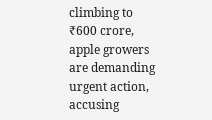climbing to ₹600 crore, apple growers are demanding urgent action, accusing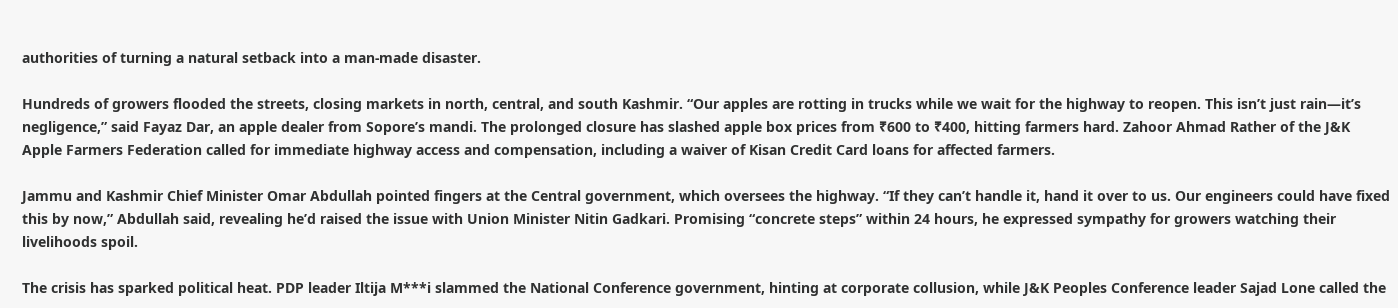authorities of turning a natural setback into a man-made disaster.

Hundreds of growers flooded the streets, closing markets in north, central, and south Kashmir. “Our apples are rotting in trucks while we wait for the highway to reopen. This isn’t just rain—it’s negligence,” said Fayaz Dar, an apple dealer from Sopore’s mandi. The prolonged closure has slashed apple box prices from ₹600 to ₹400, hitting farmers hard. Zahoor Ahmad Rather of the J&K Apple Farmers Federation called for immediate highway access and compensation, including a waiver of Kisan Credit Card loans for affected farmers.

Jammu and Kashmir Chief Minister Omar Abdullah pointed fingers at the Central government, which oversees the highway. “If they can’t handle it, hand it over to us. Our engineers could have fixed this by now,” Abdullah said, revealing he’d raised the issue with Union Minister Nitin Gadkari. Promising “concrete steps” within 24 hours, he expressed sympathy for growers watching their livelihoods spoil.

The crisis has sparked political heat. PDP leader Iltija M***i slammed the National Conference government, hinting at corporate collusion, while J&K Peoples Conference leader Sajad Lone called the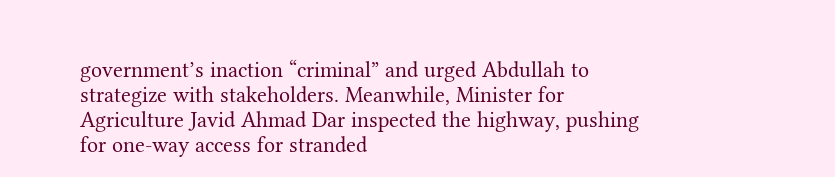government’s inaction “criminal” and urged Abdullah to strategize with stakeholders. Meanwhile, Minister for Agriculture Javid Ahmad Dar inspected the highway, pushing for one-way access for stranded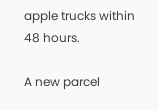apple trucks within 48 hours.

A new parcel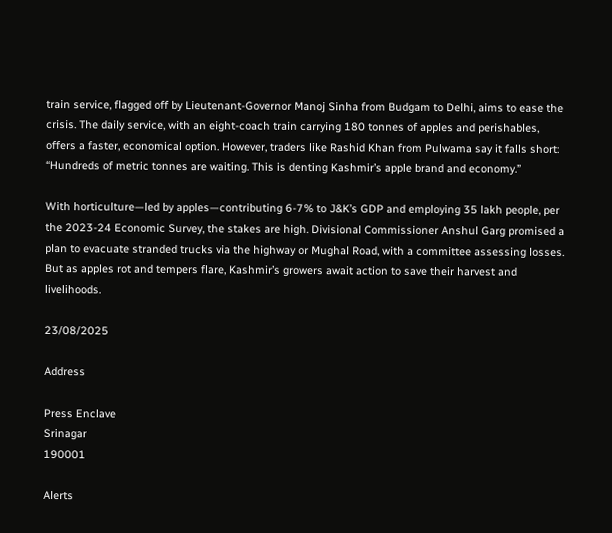train service, flagged off by Lieutenant-Governor Manoj Sinha from Budgam to Delhi, aims to ease the crisis. The daily service, with an eight-coach train carrying 180 tonnes of apples and perishables, offers a faster, economical option. However, traders like Rashid Khan from Pulwama say it falls short: “Hundreds of metric tonnes are waiting. This is denting Kashmir’s apple brand and economy.”

With horticulture—led by apples—contributing 6-7% to J&K’s GDP and employing 35 lakh people, per the 2023-24 Economic Survey, the stakes are high. Divisional Commissioner Anshul Garg promised a plan to evacuate stranded trucks via the highway or Mughal Road, with a committee assessing losses. But as apples rot and tempers flare, Kashmir’s growers await action to save their harvest and livelihoods.

23/08/2025

Address

Press Enclave
Srinagar
190001

Alerts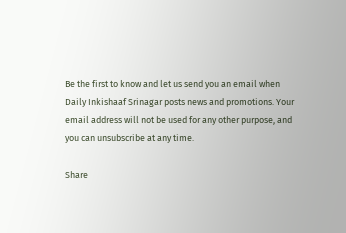Be the first to know and let us send you an email when Daily Inkishaaf Srinagar posts news and promotions. Your email address will not be used for any other purpose, and you can unsubscribe at any time.

Share